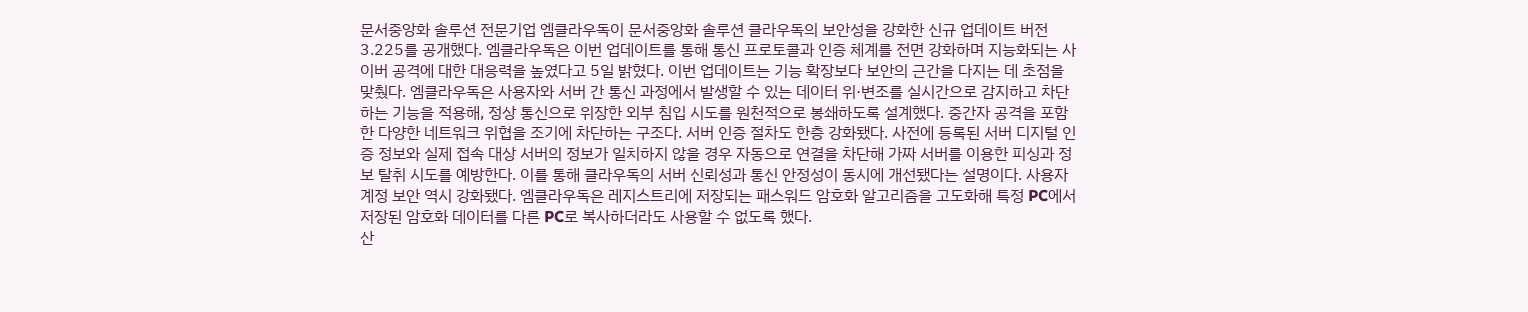문서중앙화 솔루션 전문기업 엠클라우독이 문서중앙화 솔루션 클라우독의 보안성을 강화한 신규 업데이트 버전 3.225를 공개했다. 엠클라우독은 이번 업데이트를 통해 통신 프로토콜과 인증 체계를 전면 강화하며 지능화되는 사이버 공격에 대한 대응력을 높였다고 5일 밝혔다. 이번 업데이트는 기능 확장보다 보안의 근간을 다지는 데 초점을 맞췄다. 엠클라우독은 사용자와 서버 간 통신 과정에서 발생할 수 있는 데이터 위·변조를 실시간으로 감지하고 차단하는 기능을 적용해, 정상 통신으로 위장한 외부 침입 시도를 원천적으로 봉쇄하도록 설계했다. 중간자 공격을 포함한 다양한 네트워크 위협을 조기에 차단하는 구조다. 서버 인증 절차도 한층 강화됐다. 사전에 등록된 서버 디지털 인증 정보와 실제 접속 대상 서버의 정보가 일치하지 않을 경우 자동으로 연결을 차단해 가짜 서버를 이용한 피싱과 정보 탈취 시도를 예방한다. 이를 통해 클라우독의 서버 신뢰성과 통신 안정성이 동시에 개선됐다는 설명이다. 사용자 계정 보안 역시 강화됐다. 엠클라우독은 레지스트리에 저장되는 패스워드 암호화 알고리즘을 고도화해 특정 PC에서 저장된 암호화 데이터를 다른 PC로 복사하더라도 사용할 수 없도록 했다.
산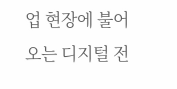업 현장에 불어오는 디지털 전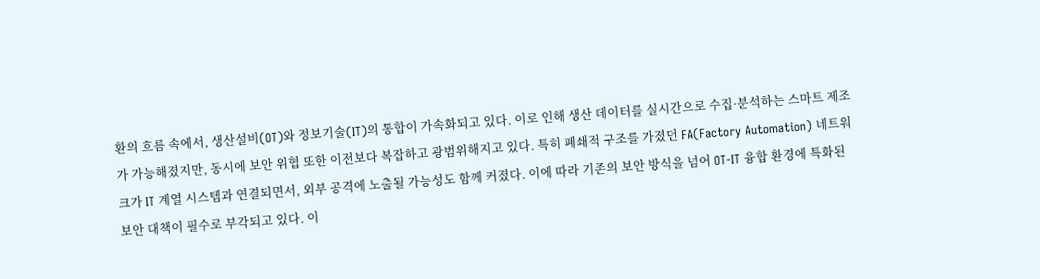환의 흐름 속에서, 생산설비(OT)와 정보기술(IT)의 통합이 가속화되고 있다. 이로 인해 생산 데이터를 실시간으로 수집·분석하는 스마트 제조가 가능해졌지만, 동시에 보안 위협 또한 이전보다 복잡하고 광범위해지고 있다. 특히 폐쇄적 구조를 가졌던 FA(Factory Automation) 네트워크가 IT 계열 시스템과 연결되면서, 외부 공격에 노출될 가능성도 함께 커졌다. 이에 따라 기존의 보안 방식을 넘어 OT-IT 융합 환경에 특화된 보안 대책이 필수로 부각되고 있다. 이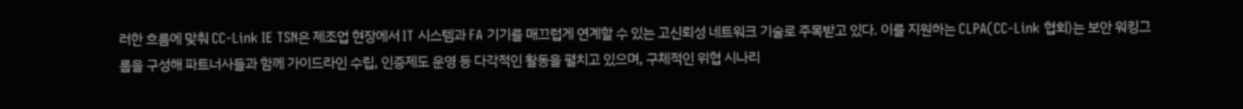러한 흐름에 맞춰 CC-Link IE TSN은 제조업 현장에서 IT 시스템과 FA 기기를 매끄럽게 연계할 수 있는 고신뢰성 네트워크 기술로 주목받고 있다. 이를 지원하는 CLPA(CC-Link 협회)는 보안 워킹그룹을 구성해 파트너사들과 함께 가이드라인 수립, 인증제도 운영 등 다각적인 활동을 펼치고 있으며, 구체적인 위협 시나리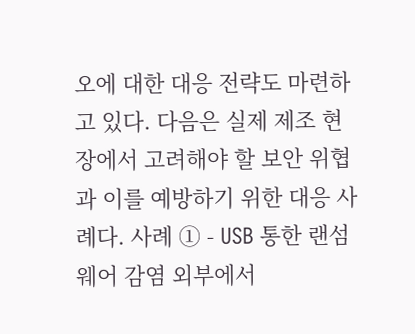오에 대한 대응 전략도 마련하고 있다. 다음은 실제 제조 현장에서 고려해야 할 보안 위협과 이를 예방하기 위한 대응 사례다. 사례 ① - USB 통한 랜섬웨어 감염 외부에서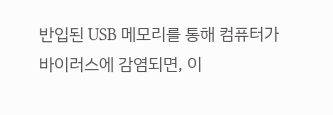반입된 USB 메모리를 통해 컴퓨터가 바이러스에 감염되면, 이